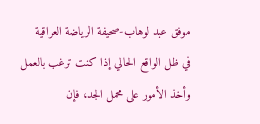موفق عبد لوهاب-صحيفة الرياضة العراقية
في ظل الواقع الحالي إذا كنت ترغب بالعمل وأخذ الأمور على محمل الجد، فإن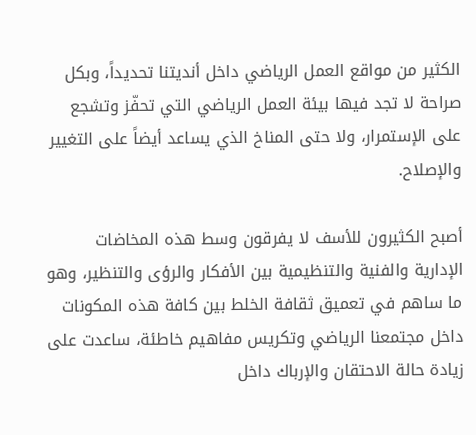الكثير من مواقع العمل الرياضي داخل أنديتنا تحديداً، وبكل صراحة لا تجد فيها بيئة العمل الرياضي التي تحفّز وتشجع على الإستمرار، ولا حتى المناخ الذي يساعد أيضاً على التغيير والإصلاح.

أصبح الكثيرون للأسف لا يفرقون وسط هذه المخاضات الإدارية والفنية والتنظيمية بين الأفكار والرؤى والتنظير، وهو ما ساهم في تعميق ثقافة الخلط بين كافة هذه المكونات داخل مجتمعنا الرياضي وتكريس مفاهيم خاطئة، ساعدت على زيادة حالة الاحتقان والإرباك داخل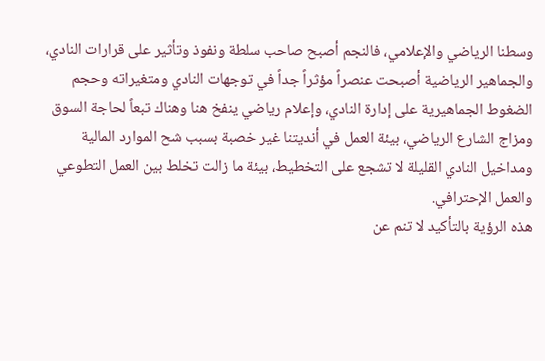وسطنا الرياضي والإعلامي، فالنجم أصبح صاحب سلطة ونفوذ وتأثير على قرارات النادي، والجماهير الرياضية أصبحت عنصراً مؤثراً جداً في توجهات النادي ومتغيراته وحجم الضغوط الجماهيرية على إدارة النادي، وإعلام رياضي ينفخ هنا وهناك تبعاً لحاجة السوق ومزاج الشارع الرياضي، بيئة العمل في أنديتنا غير خصبة بسبب شح الموارد المالية ومداخيل النادي القليلة لا تشجع على التخطيط، بيئة ما زالت تخلط بين العمل التطوعي والعمل الإحترافي.
هذه الرؤية بالتأكيد لا تنم عن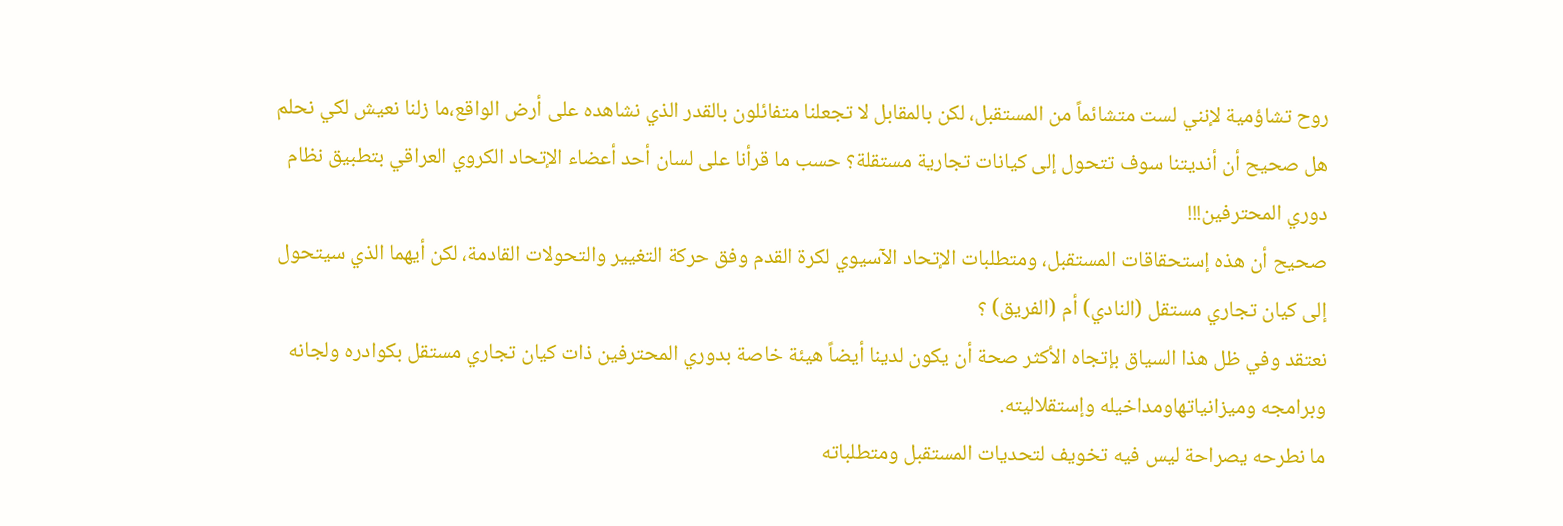روح تشاؤمية لإنني لست متشائماً من المستقبل، لكن بالمقابل لا تجعلنا متفائلون بالقدر الذي نشاهده على أرض الواقع،ما زلنا نعيش لكي نحلم هل صحيح أن أنديتنا سوف تتحول إلى كيانات تجارية مستقلة؟ حسب ما قرأنا على لسان أحد أعضاء الإتحاد الكروي العراقي بتطبيق نظام دوري المحترفين!!!
صحيح أن هذه إستحقاقات المستقبل، ومتطلبات الإتحاد الآسيوي لكرة القدم وفق حركة التغيير والتحولات القادمة، لكن أيهما الذي سيتحول إلى كيان تجاري مستقل (النادي) أم (الفريق) ؟
نعتقد وفي ظل هذا السياق بإتجاه الأكثر صحة أن يكون لدينا أيضاً هيئة خاصة بدوري المحترفين ذات كيان تجاري مستقل بكوادره ولجانه وبرامجه وميزانياتهاومداخيله وإستقلاليته.
ما نطرحه يصراحة ليس فيه تخويف لتحديات المستقبل ومتطلباته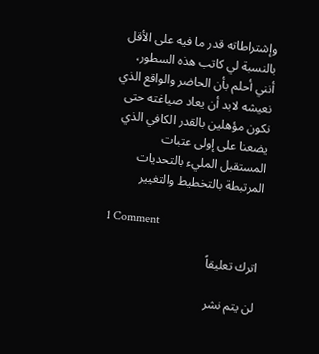وإشتراطاته قدر ما فيه على الأقل بالنسبة لي كاتب هذه السطور، أنني أحلم بأن الحاضر والواقع الذي نعيشه لابد أن يعاد صياغته حتى نكون مؤهلين بالقدر الكافي الذي يضعنا على إولى عتبات المستقبل المليء بالتحديات المرتبطة بالتخطيط والتغيير

1 Comment

اترك تعليقاً

لن يتم نشر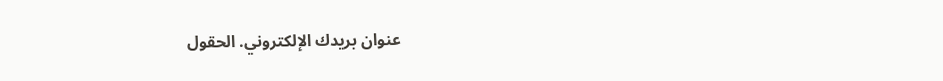عنوان بريدك الإلكتروني. الحقول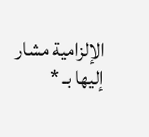الإلزامية مشار إليها بـ *